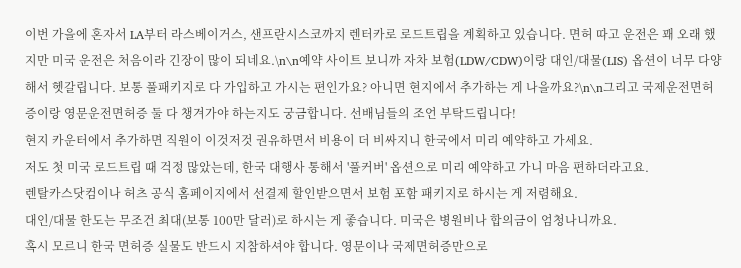이번 가을에 혼자서 LA부터 라스베이거스, 샌프란시스코까지 렌터카로 로드트립을 계획하고 있습니다. 면허 따고 운전은 꽤 오래 했지만 미국 운전은 처음이라 긴장이 많이 되네요.\n\n예약 사이트 보니까 자차 보험(LDW/CDW)이랑 대인/대물(LIS) 옵션이 너무 다양해서 헷갈립니다. 보통 풀패키지로 다 가입하고 가시는 편인가요? 아니면 현지에서 추가하는 게 나을까요?\n\n그리고 국제운전면허증이랑 영문운전면허증 둘 다 챙겨가야 하는지도 궁금합니다. 선배님들의 조언 부탁드립니다!
현지 카운터에서 추가하면 직원이 이것저것 권유하면서 비용이 더 비싸지니 한국에서 미리 예약하고 가세요.
저도 첫 미국 로드트립 때 걱정 많았는데, 한국 대행사 통해서 '풀커버' 옵션으로 미리 예약하고 가니 마음 편하더라고요.
렌탈카스닷컴이나 허츠 공식 홈페이지에서 선결제 할인받으면서 보험 포함 패키지로 하시는 게 저렴해요.
대인/대물 한도는 무조건 최대(보통 100만 달러)로 하시는 게 좋습니다. 미국은 병원비나 합의금이 엄청나니까요.
혹시 모르니 한국 면허증 실물도 반드시 지참하셔야 합니다. 영문이나 국제면허증만으로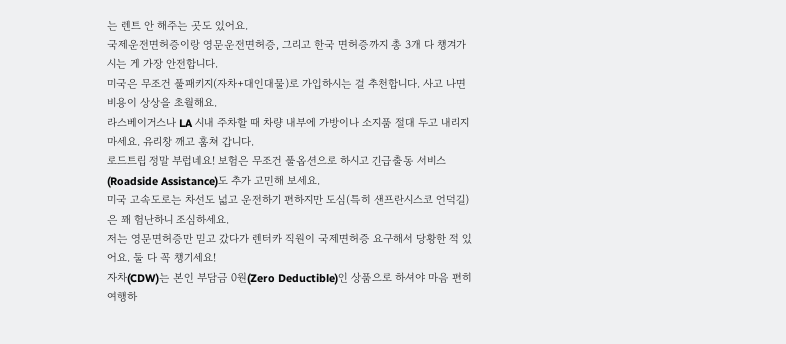는 렌트 안 해주는 곳도 있어요.
국제운전면허증이랑 영문운전면허증, 그리고 한국 면허증까지 총 3개 다 챙겨가시는 게 가장 안전합니다.
미국은 무조건 풀패키지(자차+대인대물)로 가입하시는 걸 추천합니다. 사고 나면 비용이 상상을 초월해요.
라스베이거스나 LA 시내 주차할 때 차량 내부에 가방이나 소지품 절대 두고 내리지 마세요. 유리창 깨고 훔쳐 갑니다.
로드트립 정말 부럽네요! 보험은 무조건 풀옵션으로 하시고 긴급출동 서비스(Roadside Assistance)도 추가 고민해 보세요.
미국 고속도로는 차선도 넓고 운전하기 편하지만 도심(특히 샌프란시스코 언덕길)은 꽤 험난하니 조심하세요.
저는 영문면허증만 믿고 갔다가 렌터카 직원이 국제면허증 요구해서 당황한 적 있어요. 둘 다 꼭 챙기세요!
자차(CDW)는 본인 부담금 0원(Zero Deductible)인 상품으로 하셔야 마음 편히 여행하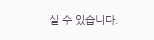실 수 있습니다.